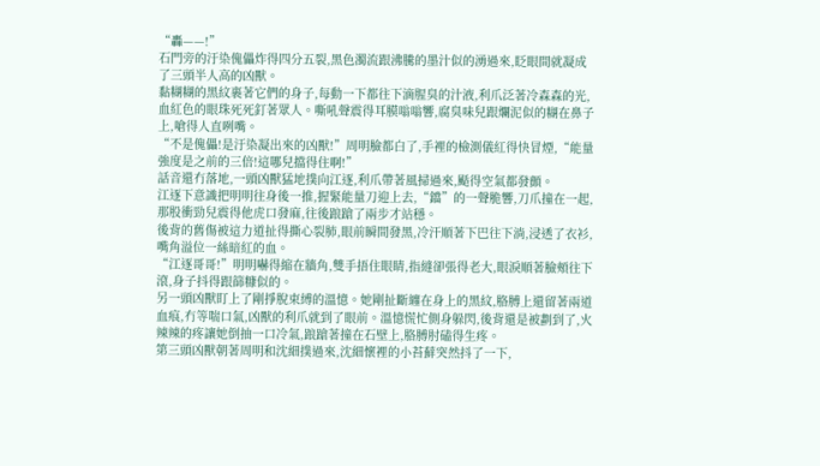“轟——!”
石門旁的汙染傀儡炸得四分五裂,黑色濁流跟沸騰的墨汁似的湧過來,眨眼間就凝成了三頭半人高的凶獸。
黏糊糊的黑紋裹著它們的身子,每動一下都往下滴腥臭的汁液,利爪泛著冷森森的光,血紅色的眼珠死死釘著眾人。嘶吼聲震得耳膜嗡嗡響,腐臭味兒跟爛泥似的糊在鼻子上,嗆得人直咧嘴。
“不是傀儡!是汙染凝出來的凶獸!”周明臉都白了,手裡的檢測儀紅得快冒煙,“能量強度是之前的三倍!這哪兒擋得住啊!”
話音還冇落地,一頭凶獸猛地撲向江逐,利爪帶著風掃過來,颳得空氣都發顫。
江逐下意識把明明往身後一推,握緊能量刀迎上去,“鐺”的一聲脆響,刀爪撞在一起,那股衝勁兒震得他虎口發麻,往後踉蹌了兩步才站穩。
後背的舊傷被這力道扯得撕心裂肺,眼前瞬間發黑,冷汗順著下巴往下淌,浸透了衣衫,嘴角溢位一絲暗紅的血。
“江逐哥哥!”明明嚇得縮在牆角,雙手捂住眼睛,指縫卻張得老大,眼淚順著臉頰往下滾,身子抖得跟篩糠似的。
另一頭凶獸盯上了剛掙脫束縛的溫憶。她剛扯斷纏在身上的黑紋,胳膊上還留著兩道血痕,冇等喘口氣,凶獸的利爪就到了眼前。溫憶慌忙側身躲閃,後背還是被劃到了,火辣辣的疼讓她倒抽一口冷氣,踉蹌著撞在石壁上,胳膊肘磕得生疼。
第三頭凶獸朝著周明和沈細撲過來,沈細懷裡的小苔蘚突然抖了一下,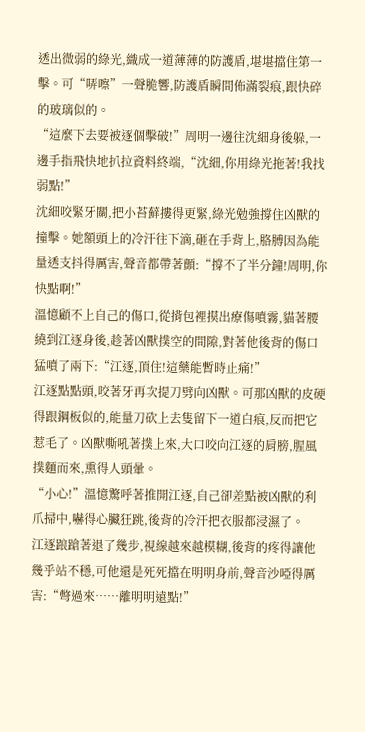透出微弱的綠光,織成一道薄薄的防護盾,堪堪擋住第一擊。可“哢嚓”一聲脆響,防護盾瞬間佈滿裂痕,跟快碎的玻璃似的。
“這麼下去要被逐個擊破!”周明一邊往沈細身後躲,一邊手指飛快地扒拉資料終端,“沈細,你用綠光拖著!我找弱點!”
沈細咬緊牙關,把小苔蘚摟得更緊,綠光勉強撐住凶獸的撞擊。她額頭上的冷汗往下滴,砸在手背上,胳膊因為能量透支抖得厲害,聲音都帶著顫:“撐不了半分鐘!周明,你快點啊!”
溫憶顧不上自己的傷口,從揹包裡摸出療傷噴霧,貓著腰繞到江逐身後,趁著凶獸撲空的間隙,對著他後背的傷口猛噴了兩下:“江逐,頂住!這藥能暫時止痛!”
江逐點點頭,咬著牙再次提刀劈向凶獸。可那凶獸的皮硬得跟鋼板似的,能量刀砍上去隻留下一道白痕,反而把它惹毛了。凶獸嘶吼著撲上來,大口咬向江逐的肩膀,腥風撲麵而來,熏得人頭暈。
“小心!”溫憶驚呼著推開江逐,自己卻差點被凶獸的利爪掃中,嚇得心臟狂跳,後背的冷汗把衣服都浸濕了。
江逐踉蹌著退了幾步,視線越來越模糊,後背的疼得讓他幾乎站不穩,可他還是死死擋在明明身前,聲音沙啞得厲害:“彆過來……離明明遠點!”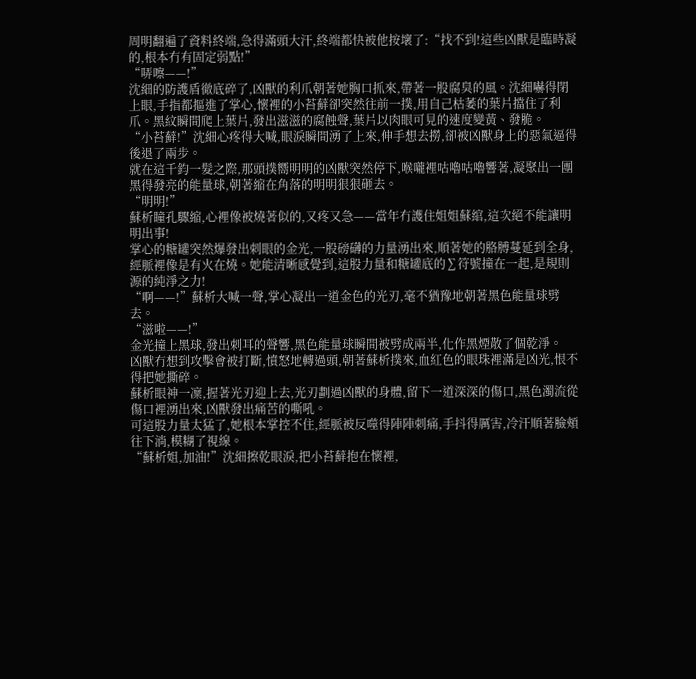周明翻遍了資料終端,急得滿頭大汗,終端都快被他按壞了:“找不到!這些凶獸是臨時凝的,根本冇有固定弱點!”
“哢嚓——!”
沈細的防護盾徹底碎了,凶獸的利爪朝著她胸口抓來,帶著一股腐臭的風。沈細嚇得閉上眼,手指都摳進了掌心,懷裡的小苔蘚卻突然往前一撲,用自己枯萎的葉片擋住了利爪。黑紋瞬間爬上葉片,發出滋滋的腐蝕聲,葉片以肉眼可見的速度變黃、發脆。
“小苔蘚!”沈細心疼得大喊,眼淚瞬間湧了上來,伸手想去撈,卻被凶獸身上的惡氣逼得後退了兩步。
就在這千鈞一髮之際,那頭撲嚮明明的凶獸突然停下,喉嚨裡咕嚕咕嚕響著,凝聚出一團黑得發亮的能量球,朝著縮在角落的明明狠狠砸去。
“明明!”
蘇析瞳孔驟縮,心裡像被燒著似的,又疼又急——當年冇護住姐姐蘇綰,這次絕不能讓明明出事!
掌心的糖罐突然爆發出刺眼的金光,一股磅礴的力量湧出來,順著她的胳膊蔓延到全身,經脈裡像是有火在燒。她能清晰感覺到,這股力量和糖罐底的∑符號撞在一起,是規則源的純淨之力!
“啊——!”蘇析大喊一聲,掌心凝出一道金色的光刃,毫不猶豫地朝著黑色能量球劈去。
“滋啦——!”
金光撞上黑球,發出刺耳的聲響,黑色能量球瞬間被劈成兩半,化作黑煙散了個乾淨。
凶獸冇想到攻擊會被打斷,憤怒地轉過頭,朝著蘇析撲來,血紅色的眼珠裡滿是凶光,恨不得把她撕碎。
蘇析眼神一凜,握著光刃迎上去,光刃劃過凶獸的身體,留下一道深深的傷口,黑色濁流從傷口裡湧出來,凶獸發出痛苦的嘶吼。
可這股力量太猛了,她根本掌控不住,經脈被反噬得陣陣刺痛,手抖得厲害,冷汗順著臉頰往下淌,模糊了視線。
“蘇析姐,加油!”沈細擦乾眼淚,把小苔蘚抱在懷裡,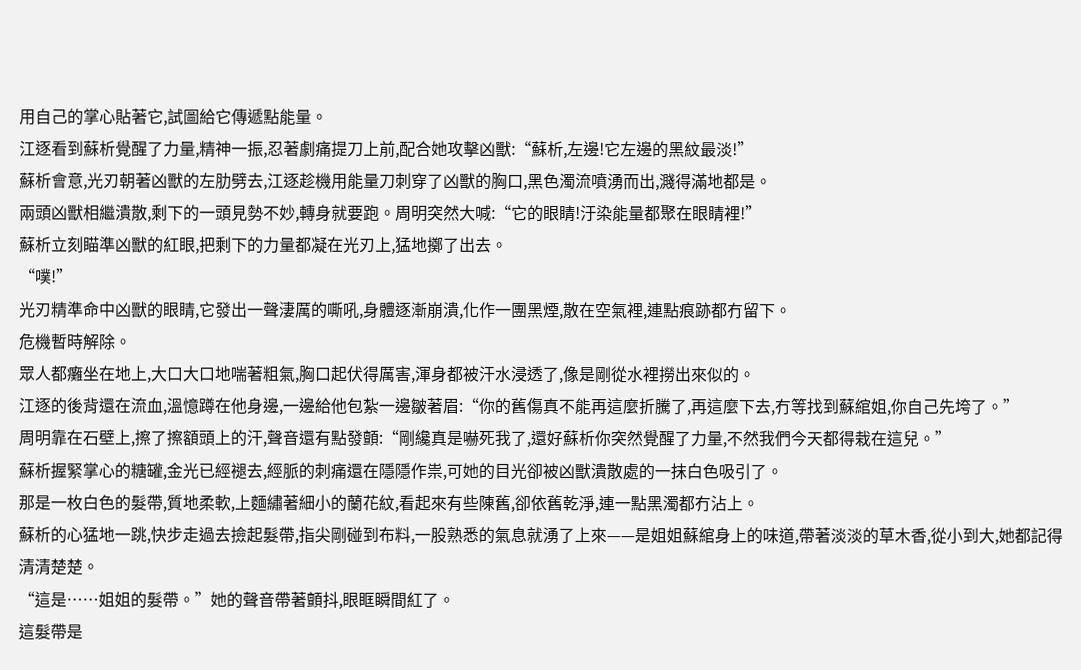用自己的掌心貼著它,試圖給它傳遞點能量。
江逐看到蘇析覺醒了力量,精神一振,忍著劇痛提刀上前,配合她攻擊凶獸:“蘇析,左邊!它左邊的黑紋最淡!”
蘇析會意,光刃朝著凶獸的左肋劈去,江逐趁機用能量刀刺穿了凶獸的胸口,黑色濁流噴湧而出,濺得滿地都是。
兩頭凶獸相繼潰散,剩下的一頭見勢不妙,轉身就要跑。周明突然大喊:“它的眼睛!汙染能量都聚在眼睛裡!”
蘇析立刻瞄準凶獸的紅眼,把剩下的力量都凝在光刃上,猛地擲了出去。
“噗!”
光刃精準命中凶獸的眼睛,它發出一聲淒厲的嘶吼,身體逐漸崩潰,化作一團黑煙,散在空氣裡,連點痕跡都冇留下。
危機暫時解除。
眾人都癱坐在地上,大口大口地喘著粗氣,胸口起伏得厲害,渾身都被汗水浸透了,像是剛從水裡撈出來似的。
江逐的後背還在流血,溫憶蹲在他身邊,一邊給他包紮一邊皺著眉:“你的舊傷真不能再這麼折騰了,再這麼下去,冇等找到蘇綰姐,你自己先垮了。”
周明靠在石壁上,擦了擦額頭上的汗,聲音還有點發顫:“剛纔真是嚇死我了,還好蘇析你突然覺醒了力量,不然我們今天都得栽在這兒。”
蘇析握緊掌心的糖罐,金光已經褪去,經脈的刺痛還在隱隱作祟,可她的目光卻被凶獸潰散處的一抹白色吸引了。
那是一枚白色的髮帶,質地柔軟,上麵繡著細小的蘭花紋,看起來有些陳舊,卻依舊乾淨,連一點黑濁都冇沾上。
蘇析的心猛地一跳,快步走過去撿起髮帶,指尖剛碰到布料,一股熟悉的氣息就湧了上來——是姐姐蘇綰身上的味道,帶著淡淡的草木香,從小到大,她都記得清清楚楚。
“這是……姐姐的髮帶。”她的聲音帶著顫抖,眼眶瞬間紅了。
這髮帶是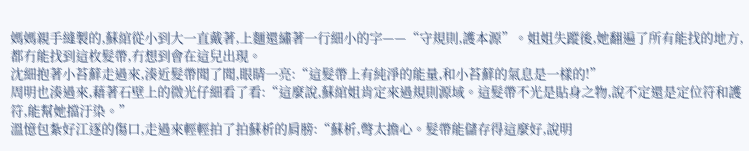媽媽親手縫製的,蘇綰從小到大一直戴著,上麵還繡著一行細小的字——“守規則,護本源”。姐姐失蹤後,她翻遍了所有能找的地方,都冇能找到這枚髮帶,冇想到會在這兒出現。
沈細抱著小苔蘚走過來,湊近髮帶聞了聞,眼睛一亮:“這髮帶上有純淨的能量,和小苔蘚的氣息是一樣的!”
周明也湊過來,藉著石壁上的微光仔細看了看:“這麼說,蘇綰姐肯定來過規則源域。這髮帶不光是貼身之物,說不定還是定位符和護符,能幫她擋汙染。”
溫憶包紮好江逐的傷口,走過來輕輕拍了拍蘇析的肩膀:“蘇析,彆太擔心。髮帶能儲存得這麼好,說明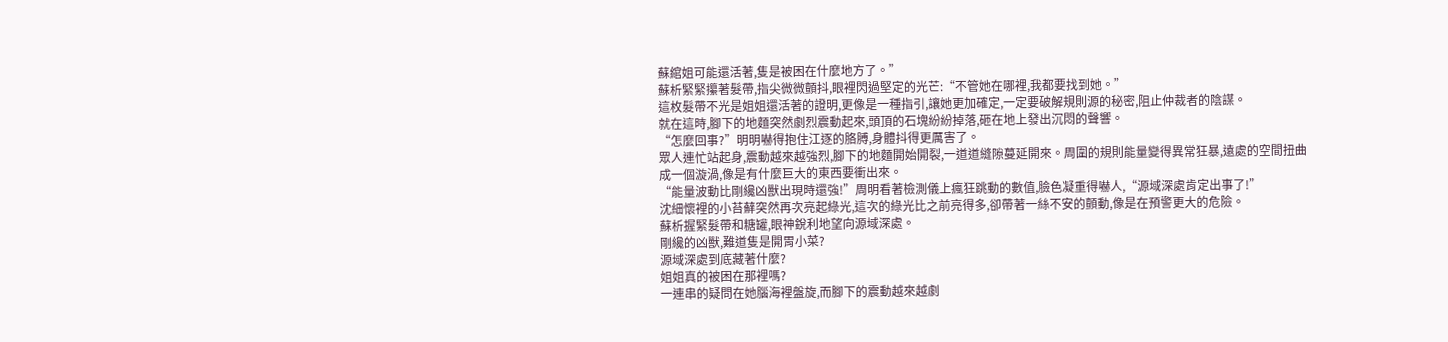蘇綰姐可能還活著,隻是被困在什麼地方了。”
蘇析緊緊攥著髮帶,指尖微微顫抖,眼裡閃過堅定的光芒:“不管她在哪裡,我都要找到她。”
這枚髮帶不光是姐姐還活著的證明,更像是一種指引,讓她更加確定,一定要破解規則源的秘密,阻止仲裁者的陰謀。
就在這時,腳下的地麵突然劇烈震動起來,頭頂的石塊紛紛掉落,砸在地上發出沉悶的聲響。
“怎麼回事?”明明嚇得抱住江逐的胳膊,身體抖得更厲害了。
眾人連忙站起身,震動越來越強烈,腳下的地麵開始開裂,一道道縫隙蔓延開來。周圍的規則能量變得異常狂暴,遠處的空間扭曲成一個漩渦,像是有什麼巨大的東西要衝出來。
“能量波動比剛纔凶獸出現時還強!”周明看著檢測儀上瘋狂跳動的數值,臉色凝重得嚇人,“源域深處肯定出事了!”
沈細懷裡的小苔蘚突然再次亮起綠光,這次的綠光比之前亮得多,卻帶著一絲不安的顫動,像是在預警更大的危險。
蘇析握緊髮帶和糖罐,眼神銳利地望向源域深處。
剛纔的凶獸,難道隻是開胃小菜?
源域深處到底藏著什麼?
姐姐真的被困在那裡嗎?
一連串的疑問在她腦海裡盤旋,而腳下的震動越來越劇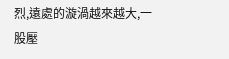烈,遠處的漩渦越來越大,一股壓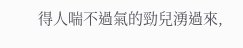得人喘不過氣的勁兒湧過來,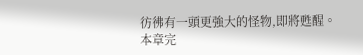彷彿有一頭更強大的怪物,即將甦醒。
本章完